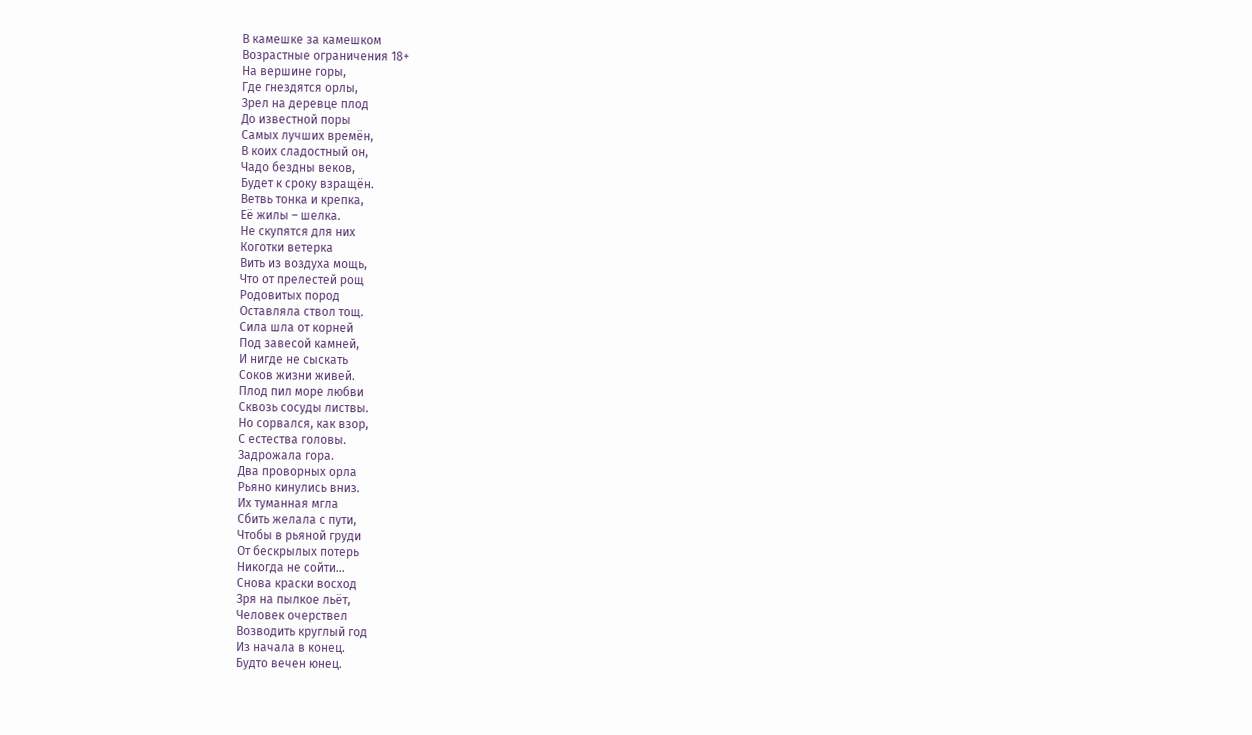В камешке за камешком
Возрастные ограничения 18+
На вершине горы,
Где гнездятся орлы,
Зрел на деревце плод
До известной поры
Самых лучших времён,
В коих сладостный он,
Чадо бездны веков,
Будет к сроку взращён.
Ветвь тонка и крепка,
Её жилы – шелка.
Не скупятся для них
Коготки ветерка
Вить из воздуха мощь,
Что от прелестей рощ
Родовитых пород
Оставляла ствол тощ.
Сила шла от корней
Под завесой камней,
И нигде не сыскать
Соков жизни живей.
Плод пил море любви
Сквозь сосуды листвы.
Но сорвался, как взор,
С естества головы.
Задрожала гора.
Два проворных орла
Рьяно кинулись вниз.
Их туманная мгла
Сбить желала с пути,
Чтобы в рьяной груди
От бескрылых потерь
Никогда не сойти…
Снова краски восход
Зря на пылкое льёт,
Человек очерствел
Возводить круглый год
Из начала в конец.
Будто вечен юнец.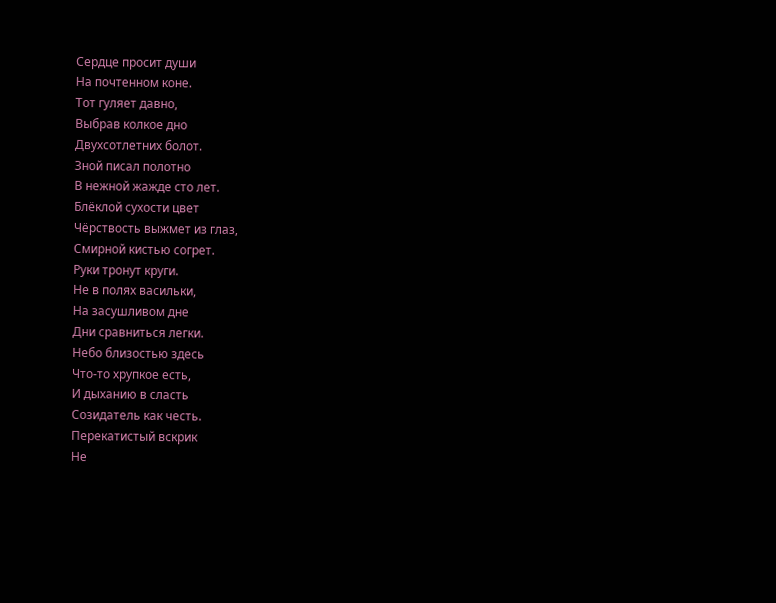Сердце просит души
На почтенном коне.
Тот гуляет давно,
Выбрав колкое дно
Двухсотлетних болот.
Зной писал полотно
В нежной жажде сто лет.
Блёклой сухости цвет
Чёрствость выжмет из глаз,
Смирной кистью согрет.
Руки тронут круги.
Не в полях васильки,
На засушливом дне
Дни сравниться легки.
Небо близостью здесь
Что-то хрупкое есть,
И дыханию в сласть
Созидатель как честь.
Перекатистый вскрик
Не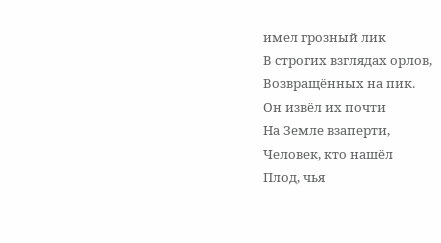имел грозный лик
В строгих взглядах орлов,
Возвращённых на пик.
Он извёл их почти
На Земле взаперти,
Человек, кто нашёл
Плод, чья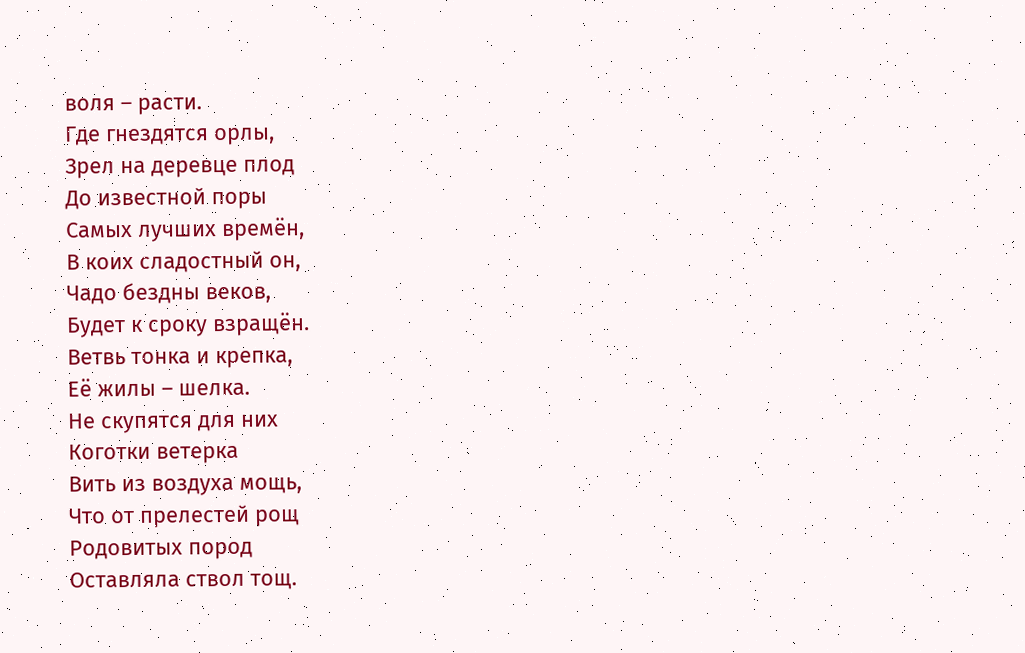воля – расти.
Где гнездятся орлы,
Зрел на деревце плод
До известной поры
Самых лучших времён,
В коих сладостный он,
Чадо бездны веков,
Будет к сроку взращён.
Ветвь тонка и крепка,
Её жилы – шелка.
Не скупятся для них
Коготки ветерка
Вить из воздуха мощь,
Что от прелестей рощ
Родовитых пород
Оставляла ствол тощ.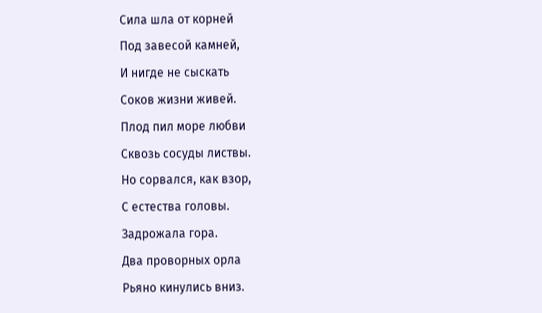Сила шла от корней
Под завесой камней,
И нигде не сыскать
Соков жизни живей.
Плод пил море любви
Сквозь сосуды листвы.
Но сорвался, как взор,
С естества головы.
Задрожала гора.
Два проворных орла
Рьяно кинулись вниз.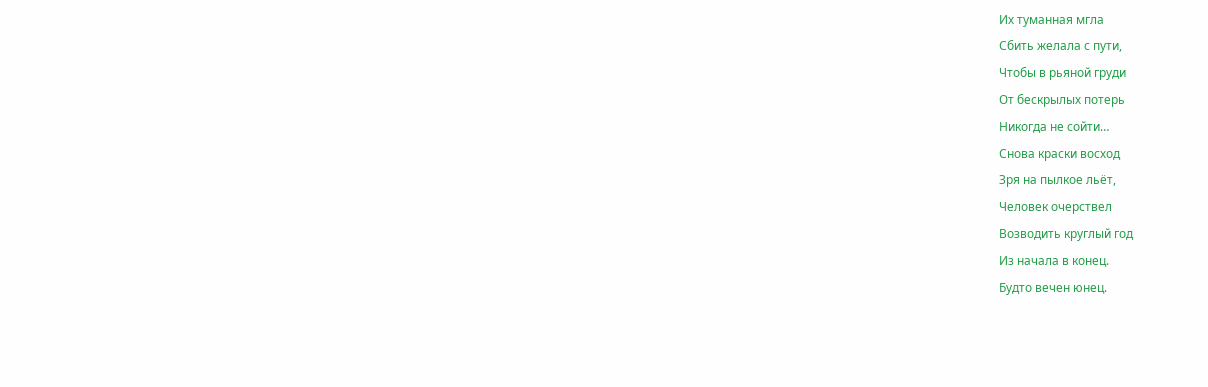Их туманная мгла
Сбить желала с пути,
Чтобы в рьяной груди
От бескрылых потерь
Никогда не сойти…
Снова краски восход
Зря на пылкое льёт,
Человек очерствел
Возводить круглый год
Из начала в конец.
Будто вечен юнец.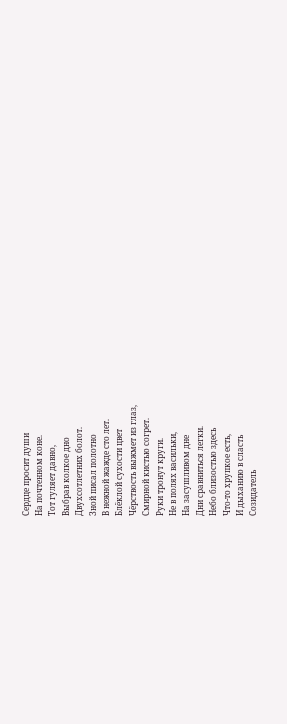Сердце просит души
На почтенном коне.
Тот гуляет давно,
Выбрав колкое дно
Двухсотлетних болот.
Зной писал полотно
В нежной жажде сто лет.
Блёклой сухости цвет
Чёрствость выжмет из глаз,
Смирной кистью согрет.
Руки тронут круги.
Не в полях васильки,
На засушливом дне
Дни сравниться легки.
Небо близостью здесь
Что-то хрупкое есть,
И дыханию в сласть
Созидатель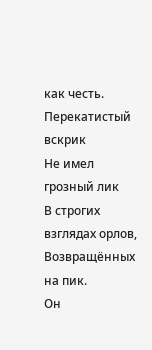как честь.
Перекатистый вскрик
Не имел грозный лик
В строгих взглядах орлов,
Возвращённых на пик.
Он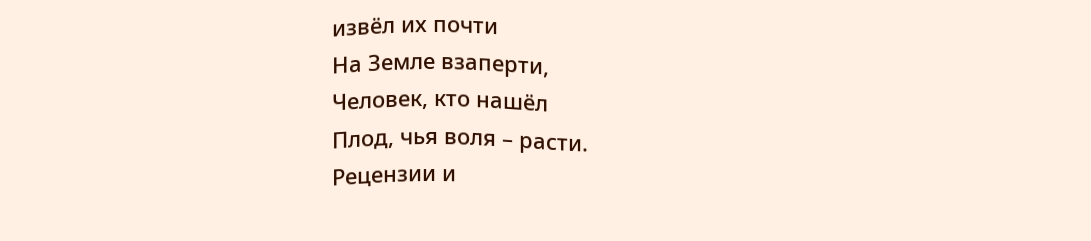извёл их почти
На Земле взаперти,
Человек, кто нашёл
Плод, чья воля – расти.
Рецензии и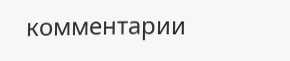комментарии